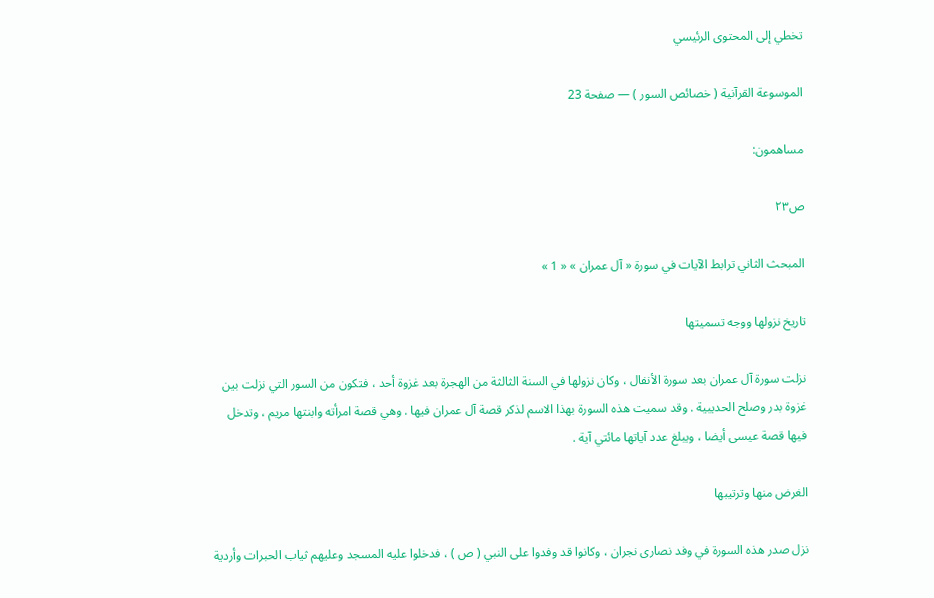تخطي إلى المحتوى الرئيسي

الموسوعة القرآنية ( خصائص السور ) — صفحة 23

مساهمون:

ص٢٣

المبحث الثاني ترابط الآيات في سورة « آل عمران » « 1 »

تاريخ نزولها ووجه تسميتها

نزلت سورة آل عمران بعد سورة الأنفال ، وكان نزولها في السنة الثالثة من الهجرة بعد غزوة أحد ، فتكون من السور التي نزلت بين غزوة بدر وصلح الحديبية . وقد سميت هذه السورة بهذا الاسم لذكر قصة آل عمران فيها . وهي قصة امرأته وابنتها مريم ، وتدخل فيها قصة عيسى أيضا ، ويبلغ عدد آياتها مائتي آية .

الغرض منها وترتيبها

نزل صدر هذه السورة في وفد نصارى نجران ، وكانوا قد وفدوا على النبي ( ص ) ، فدخلوا عليه المسجد وعليهم ثياب الحبرات وأردية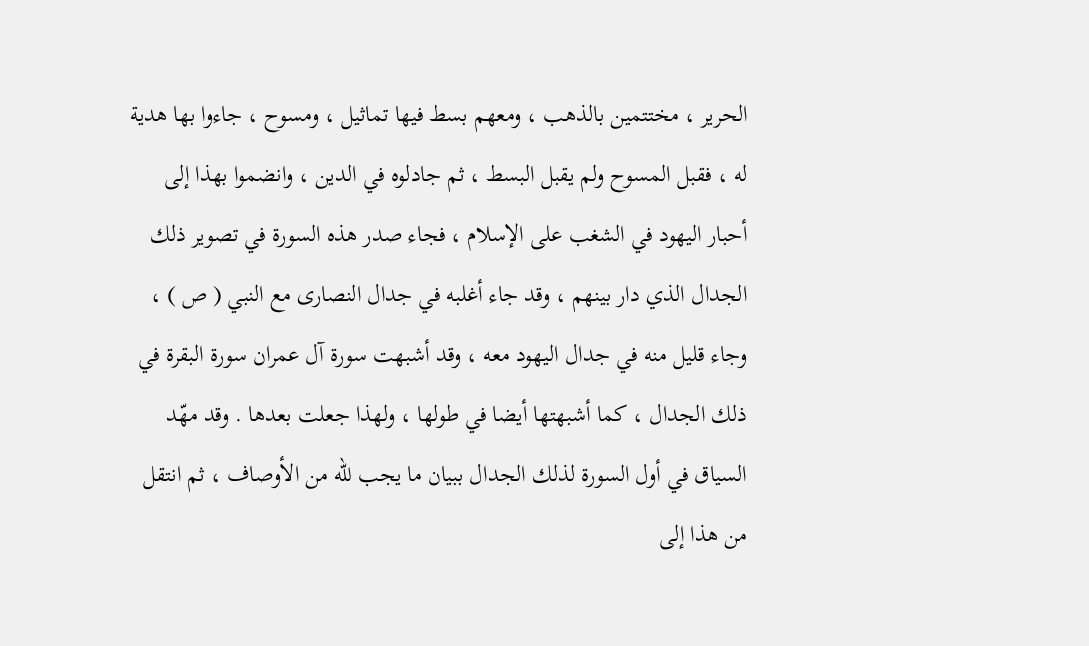الحرير ، مختتمين بالذهب ، ومعهم بسط فيها تماثيل ، ومسوح ، جاءوا بها هدية له ، فقبل المسوح ولم يقبل البسط ، ثم جادلوه في الدين ، وانضموا بهذا إلى أحبار اليهود في الشغب على الإسلام ، فجاء صدر هذه السورة في تصوير ذلك الجدال الذي دار بينهم ، وقد جاء أغلبه في جدال النصارى مع النبي ( ص ) ، وجاء قليل منه في جدال اليهود معه ، وقد أشبهت سورة آل عمران سورة البقرة في ذلك الجدال ، كما أشبهتها أيضا في طولها ، ولهذا جعلت بعدها . وقد مهّد السياق في أول السورة لذلك الجدال ببيان ما يجب للّه من الأوصاف ، ثم انتقل من هذا إلى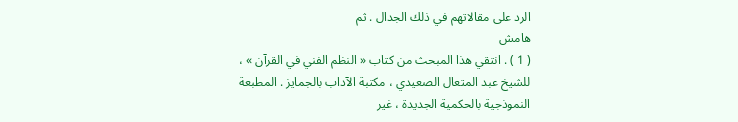الرد على مقالاتهم في ذلك الجدال . ثم
هامش
( 1 ) . انتقي هذا المبحث من كتاب « النظم الفني في القرآن » ، للشيخ عبد المتعال الصعيدي ، مكتبة الآداب بالجمايز . المطبعة النموذجية بالحكمية الجديدة ، غير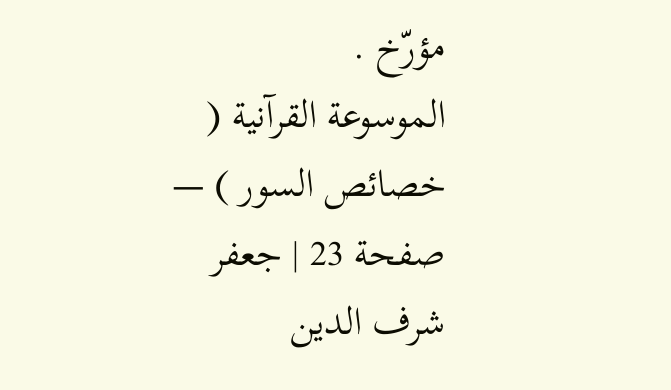مؤرّخ .
الموسوعة القرآنية ( خصائص السور ) — صفحة 23 | جعفر شرف الدين